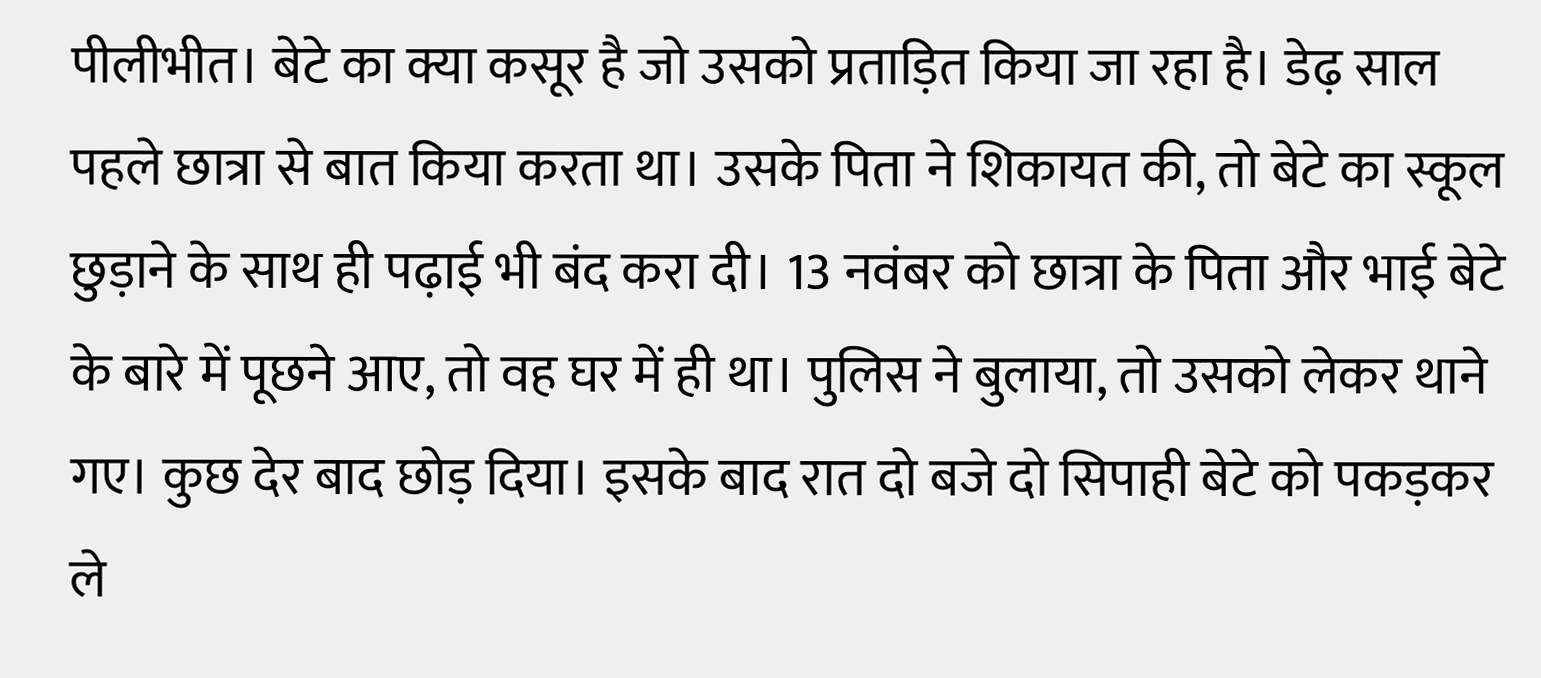पीलीभीत। बेटे का क्या कसूर है जो उसको प्रताड़ित किया जा रहा है। डेढ़ साल पहले छात्रा से बात किया करता था। उसके पिता ने शिकायत की, तो बेटे का स्कूल छुड़ाने के साथ ही पढ़ाई भी बंद करा दी। 13 नवंबर को छात्रा के पिता और भाई बेटे के बारे में पूछने आए, तो वह घर में ही था। पुलिस ने बुलाया, तो उसको लेकर थाने गए। कुछ देर बाद छोड़ दिया। इसके बाद रात दो बजे दो सिपाही बेटे को पकड़कर ले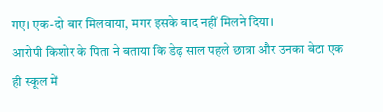गए। एक-दो बार मिलवाया, मगर इसके बाद नहीं मिलने दिया।
आरोपी किशोर के पिता ने बताया कि डेढ़ साल पहले छात्रा और उनका बेटा एक ही स्कूल में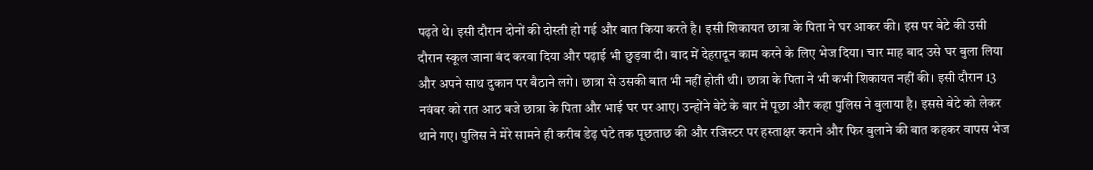पढ़ते थे। इसी दौरान दोनों की दोस्ती हो गई और बात किया करते है। इसी शिकायत छात्रा के पिता ने घर आकर की। इस पर बेटे की उसी दौरान स्कूल जाना बंद करवा दिया और पढ़ाई भी छुड़वा दी। बाद में देहरादून काम करने के लिए भेज दिया। चार माह बाद उसे घर बुला लिया और अपने साथ दुकान पर बैठाने लगे। छात्रा से उसकी बात भी नहीं होती थी। छात्रा के पिता ने भी कभी शिकायत नहीं की। इसी दौरान 13 नवंबर को रात आठ बजे छात्रा के पिता और भाई घर पर आए। उन्होंने बेटे के बार में पूछा और कहा पुलिस ने बुलाया है। इससे बेटे को लेकर थाने गए। पुलिस ने मेरे सामने ही करीब डेढ़ घंटे तक पूछताछ की और रजिस्टर पर हस्ताक्षर कराने और फिर बुलाने की बात कहकर वापस भेज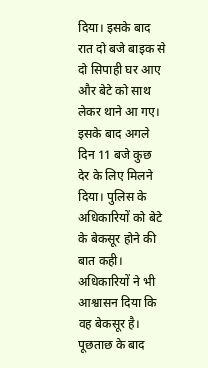दिया। इसके बाद रात दो बजे बाइक से दो सिपाही घर आए और बेटे को साथ लेकर थाने आ गए। इसके बाद अगले दिन 11 बजे कुछ देर के लिए मिलने दिया। पुलिस के अधिकारियों को बेटे के बेकसूर होने की बात कही। अधिकारियों ने भी आश्वासन दिया कि वह बेकसूर है। पूछताछ के बाद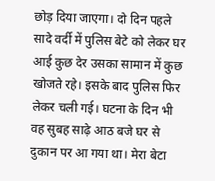छोड़ दिया जाएगा। दो दिन पहले सादे वर्दी में पुलिस बेटे को लेकर घर आई कुछ देर उसका सामान में कुछ खोजते रहे। इसके बाद पुलिस फिर लेकर चली गई। घटना के दिन भी वह सुबह साढ़े आठ बजे घर से दुकान पर आ गया था। मेरा बेटा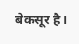बेकसूर है।